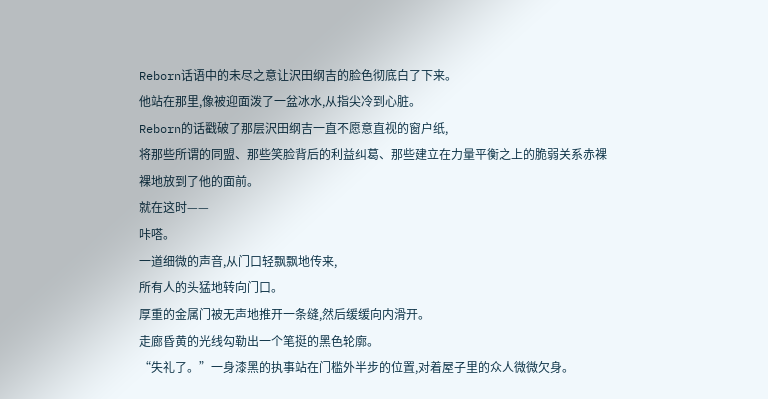Reborn话语中的未尽之意让沢田纲吉的脸色彻底白了下来。
他站在那里,像被迎面泼了一盆冰水,从指尖冷到心脏。
Reborn的话戳破了那层沢田纲吉一直不愿意直视的窗户纸,
将那些所谓的同盟、那些笑脸背后的利益纠葛、那些建立在力量平衡之上的脆弱关系赤裸裸地放到了他的面前。
就在这时——
咔嗒。
一道细微的声音,从门口轻飘飘地传来,
所有人的头猛地转向门口。
厚重的金属门被无声地推开一条缝,然后缓缓向内滑开。
走廊昏黄的光线勾勒出一个笔挺的黑色轮廓。
“失礼了。”一身漆黑的执事站在门槛外半步的位置,对着屋子里的众人微微欠身。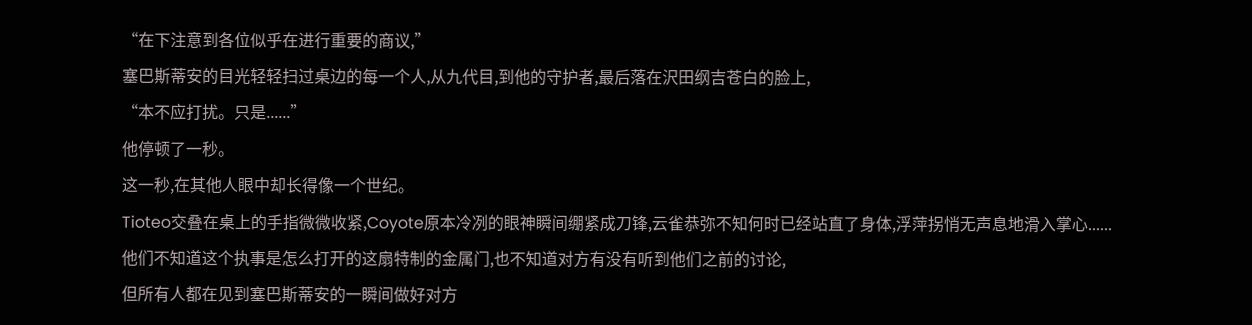“在下注意到各位似乎在进行重要的商议,”
塞巴斯蒂安的目光轻轻扫过桌边的每一个人,从九代目,到他的守护者,最后落在沢田纲吉苍白的脸上,
“本不应打扰。只是......”
他停顿了一秒。
这一秒,在其他人眼中却长得像一个世纪。
Tioteo交叠在桌上的手指微微收紧,Coyote原本冷冽的眼神瞬间绷紧成刀锋,云雀恭弥不知何时已经站直了身体,浮萍拐悄无声息地滑入掌心......
他们不知道这个执事是怎么打开的这扇特制的金属门,也不知道对方有没有听到他们之前的讨论,
但所有人都在见到塞巴斯蒂安的一瞬间做好对方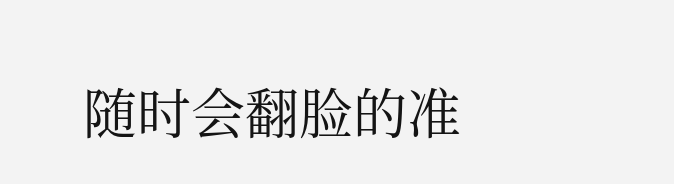随时会翻脸的准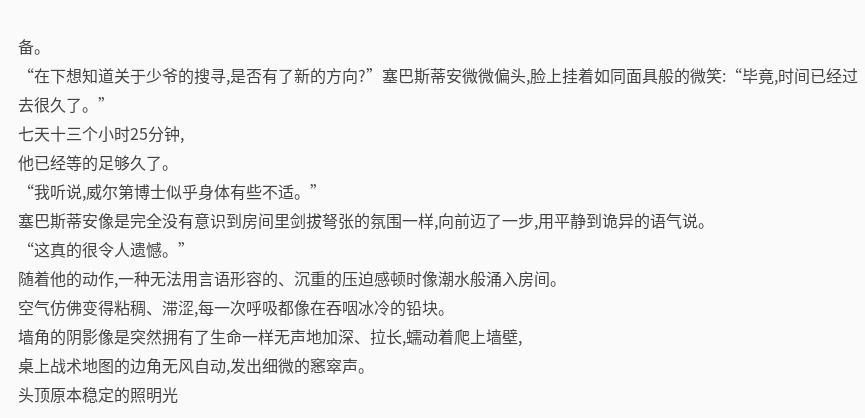备。
“在下想知道关于少爷的搜寻,是否有了新的方向?”塞巴斯蒂安微微偏头,脸上挂着如同面具般的微笑:“毕竟,时间已经过去很久了。”
七天十三个小时25分钟,
他已经等的足够久了。
“我听说,威尔第博士似乎身体有些不适。”
塞巴斯蒂安像是完全没有意识到房间里剑拔弩张的氛围一样,向前迈了一步,用平静到诡异的语气说。
“这真的很令人遗憾。”
随着他的动作,一种无法用言语形容的、沉重的压迫感顿时像潮水般涌入房间。
空气仿佛变得粘稠、滞涩,每一次呼吸都像在吞咽冰冷的铅块。
墙角的阴影像是突然拥有了生命一样无声地加深、拉长,蠕动着爬上墙壁,
桌上战术地图的边角无风自动,发出细微的窸窣声。
头顶原本稳定的照明光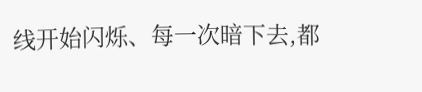线开始闪烁、每一次暗下去,都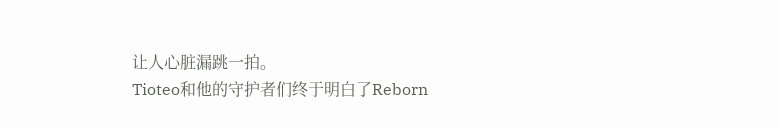让人心脏漏跳一拍。
Tioteo和他的守护者们终于明白了Reborn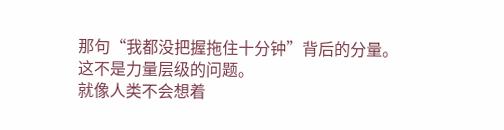那句“我都没把握拖住十分钟”背后的分量。
这不是力量层级的问题。
就像人类不会想着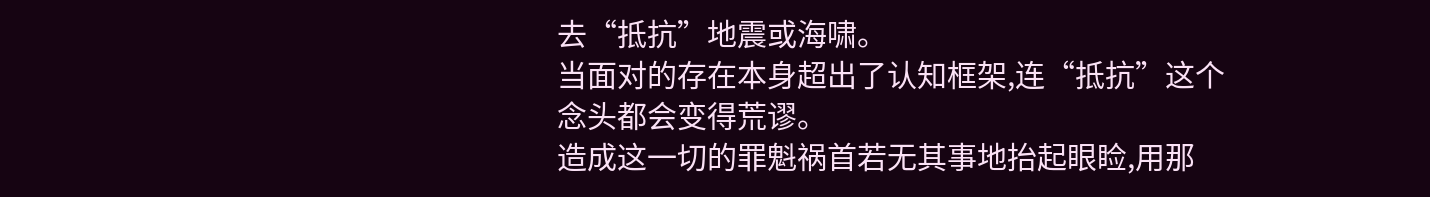去“抵抗”地震或海啸。
当面对的存在本身超出了认知框架,连“抵抗”这个念头都会变得荒谬。
造成这一切的罪魁祸首若无其事地抬起眼睑,用那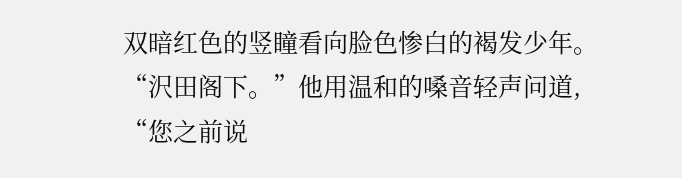双暗红色的竖瞳看向脸色惨白的褐发少年。
“沢田阁下。”他用温和的嗓音轻声问道,
“您之前说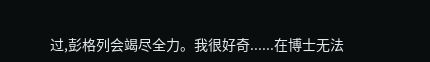过,彭格列会竭尽全力。我很好奇......在博士无法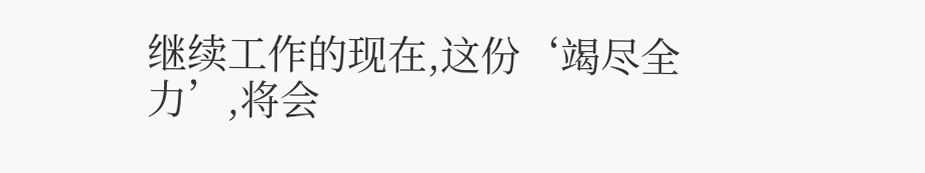继续工作的现在,这份‘竭尽全力’,将会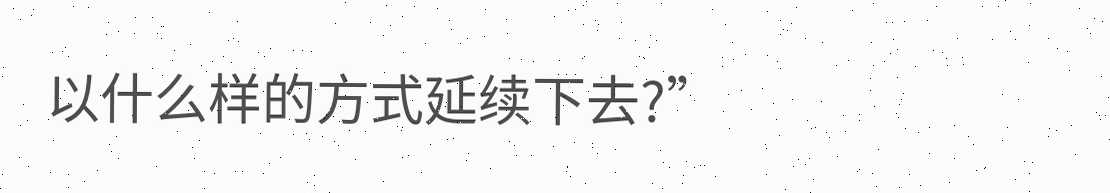以什么样的方式延续下去?”